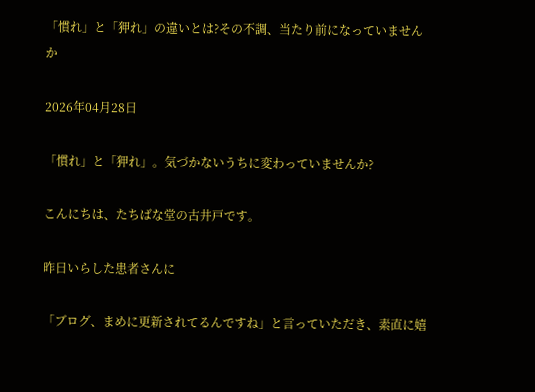「慣れ」と「狎れ」の違いとは?その不調、当たり前になっていませんか

2026年04月28日

「慣れ」と「狎れ」。気づかないうちに変わっていませんか?

こんにちは、たちばな堂の古井戸です。

昨日いらした患者さんに

「ブログ、まめに更新されてるんですね」と言っていただき、素直に嬉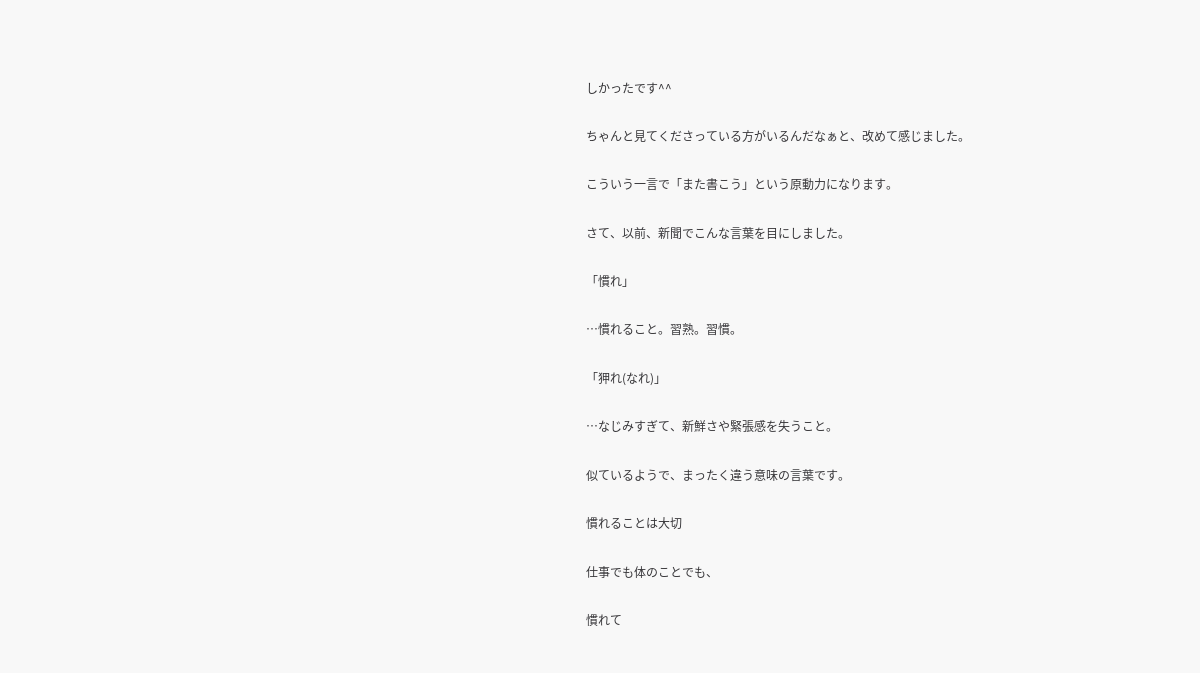しかったです^^

ちゃんと見てくださっている方がいるんだなぁと、改めて感じました。

こういう一言で「また書こう」という原動力になります。

さて、以前、新聞でこんな言葉を目にしました。

「慣れ」

…慣れること。習熟。習慣。

「狎れ(なれ)」

…なじみすぎて、新鮮さや緊張感を失うこと。

似ているようで、まったく違う意味の言葉です。

慣れることは大切

仕事でも体のことでも、

慣れて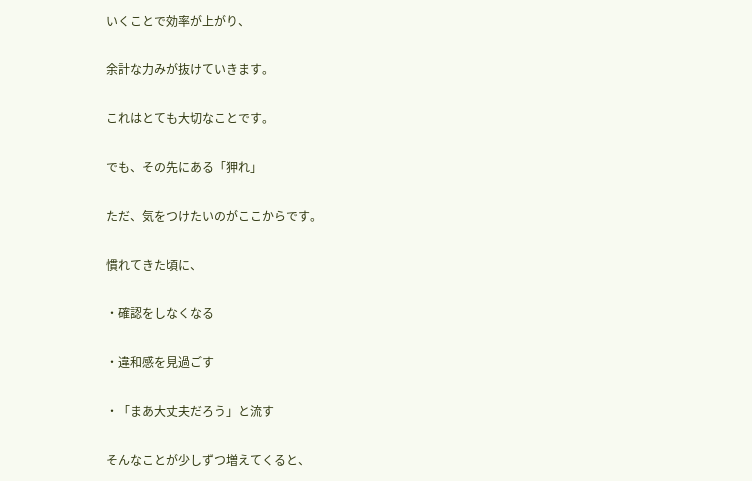いくことで効率が上がり、

余計な力みが抜けていきます。

これはとても大切なことです。

でも、その先にある「狎れ」

ただ、気をつけたいのがここからです。

慣れてきた頃に、

・確認をしなくなる

・違和感を見過ごす

・「まあ大丈夫だろう」と流す

そんなことが少しずつ増えてくると、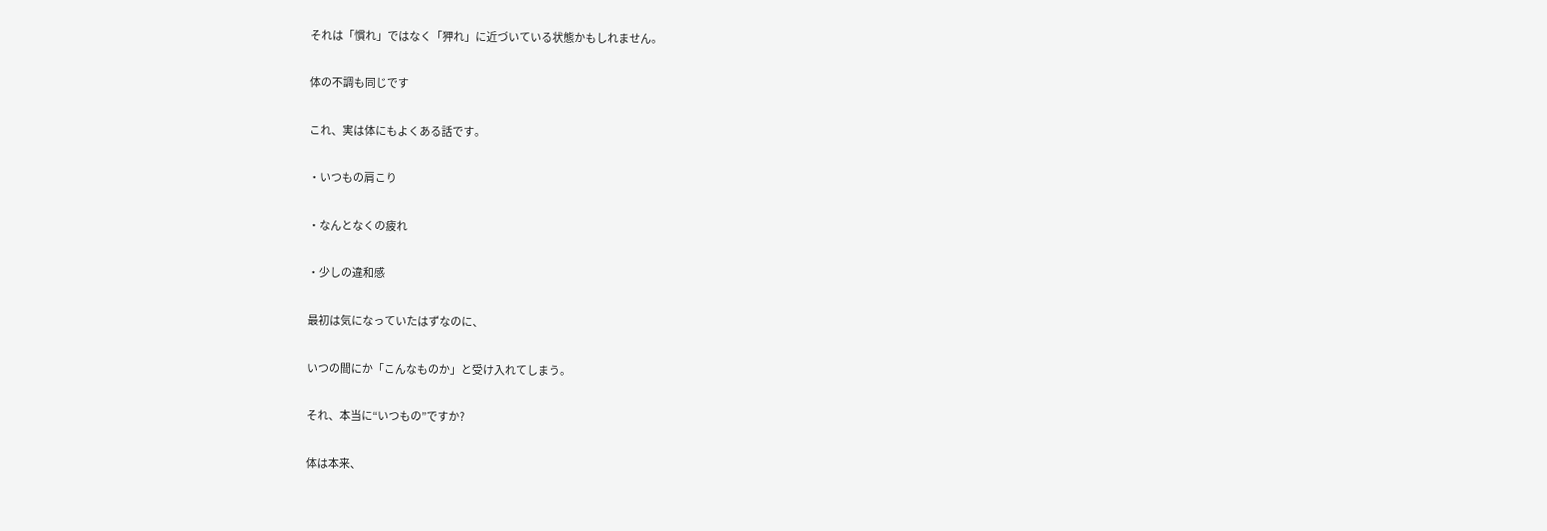それは「慣れ」ではなく「狎れ」に近づいている状態かもしれません。

体の不調も同じです

これ、実は体にもよくある話です。

・いつもの肩こり

・なんとなくの疲れ

・少しの違和感

最初は気になっていたはずなのに、

いつの間にか「こんなものか」と受け入れてしまう。

それ、本当に“いつもの”ですか?

体は本来、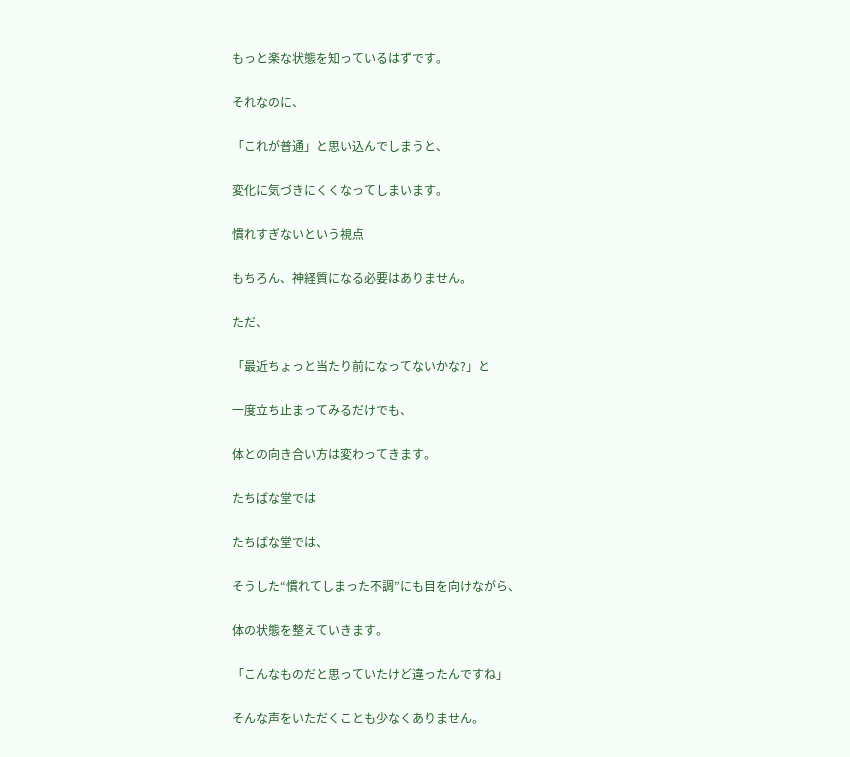もっと楽な状態を知っているはずです。

それなのに、

「これが普通」と思い込んでしまうと、

変化に気づきにくくなってしまいます。

慣れすぎないという視点

もちろん、神経質になる必要はありません。

ただ、

「最近ちょっと当たり前になってないかな?」と

一度立ち止まってみるだけでも、

体との向き合い方は変わってきます。

たちばな堂では

たちばな堂では、

そうした“慣れてしまった不調”にも目を向けながら、

体の状態を整えていきます。

「こんなものだと思っていたけど違ったんですね」

そんな声をいただくことも少なくありません。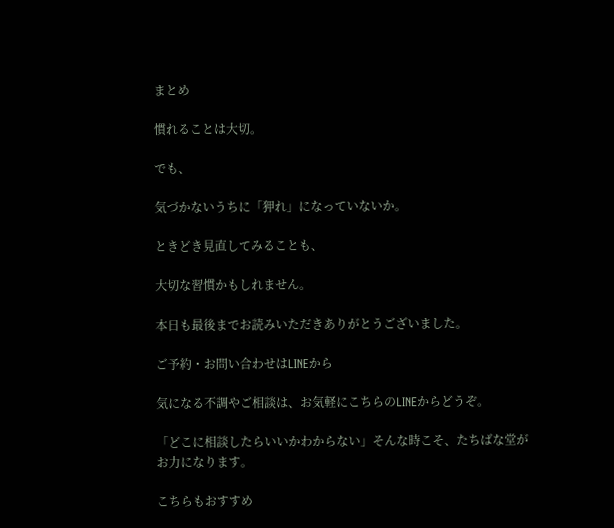まとめ

慣れることは大切。

でも、

気づかないうちに「狎れ」になっていないか。

ときどき見直してみることも、

大切な習慣かもしれません。

本日も最後までお読みいただきありがとうございました。

ご予約・お問い合わせはLINEから

気になる不調やご相談は、お気軽にこちらのLINEからどうぞ。

「どこに相談したらいいかわからない」そんな時こそ、たちばな堂がお力になります。

こちらもおすすめ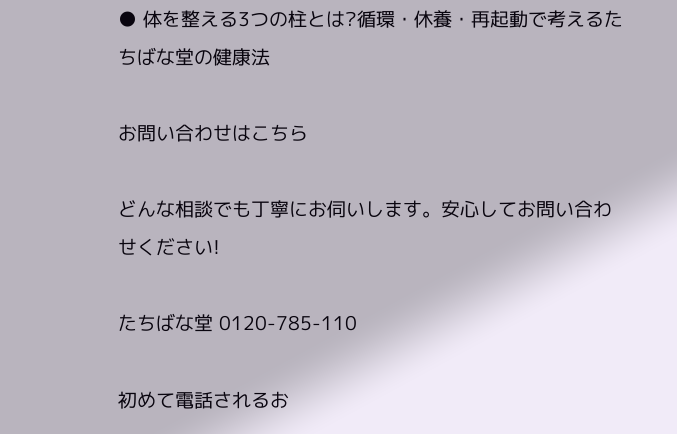● 体を整える3つの柱とは?循環・休養・再起動で考えるたちばな堂の健康法

お問い合わせはこちら

どんな相談でも丁寧にお伺いします。安心してお問い合わせください!

たちばな堂 0120-785-110

初めて電話されるお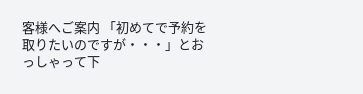客様へご案内 「初めてで予約を取りたいのですが・・・」とおっしゃって下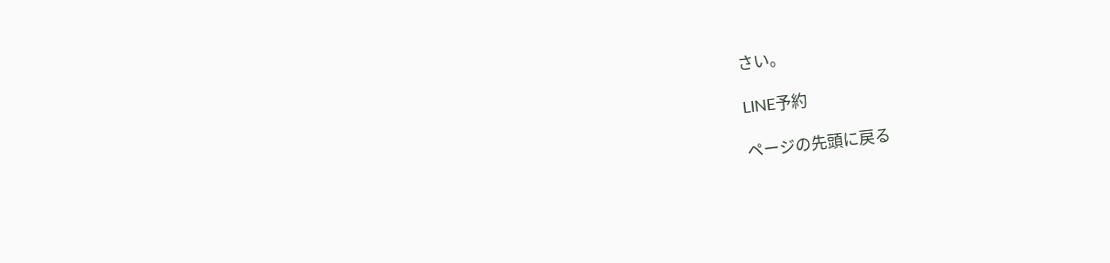さい。

LINE予約

ページの先頭に戻る